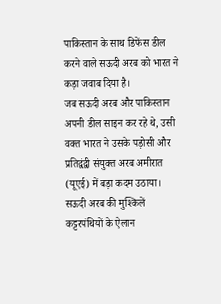पाकिस्तान के साथ डिफेंस डील करने वाले सऊदी अरब को भारत ने कड़ा जवाब दिया है।
जब सऊदी अरब और पाकिस्तान अपनी डील साइन कर रहे थे, उसी वक्त भारत ने उसके पड़ोसी और प्रतिद्वंद्वी संयुक्त अरब अमीरात (यूएई) में बड़ा कदम उठाया।
सऊदी अरब की मुश्किलें
कट्टरपंथियों के ऐलान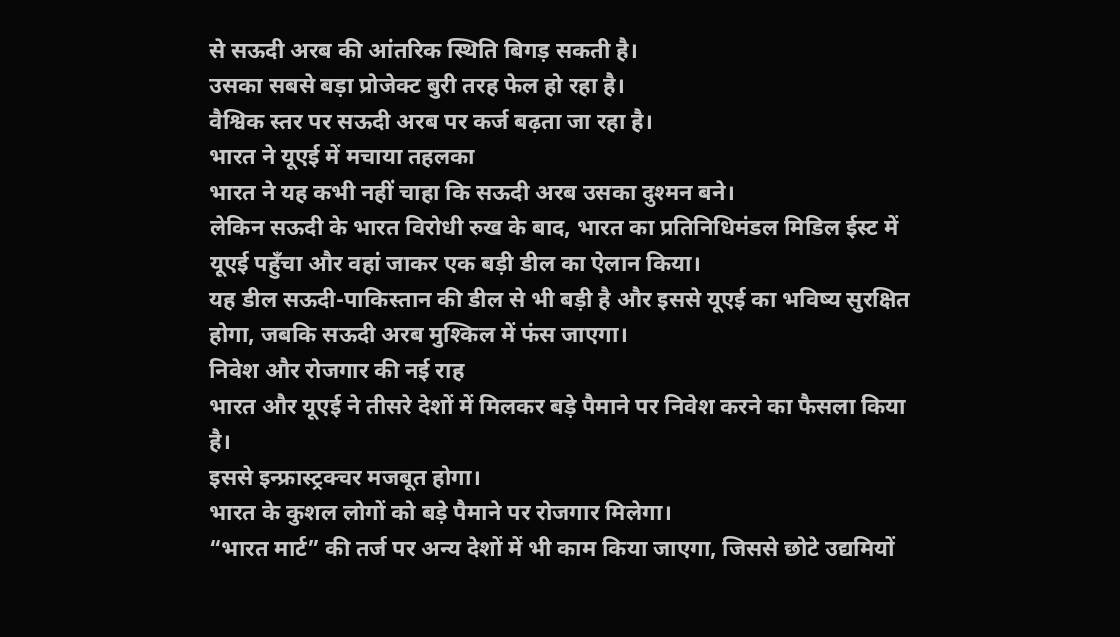से सऊदी अरब की आंतरिक स्थिति बिगड़ सकती है।
उसका सबसे बड़ा प्रोजेक्ट बुरी तरह फेल हो रहा है।
वैश्विक स्तर पर सऊदी अरब पर कर्ज बढ़ता जा रहा है।
भारत ने यूएई में मचाया तहलका
भारत ने यह कभी नहीं चाहा कि सऊदी अरब उसका दुश्मन बने।
लेकिन सऊदी के भारत विरोधी रुख के बाद, भारत का प्रतिनिधिमंडल मिडिल ईस्ट में यूएई पहुँचा और वहां जाकर एक बड़ी डील का ऐलान किया।
यह डील सऊदी-पाकिस्तान की डील से भी बड़ी है और इससे यूएई का भविष्य सुरक्षित होगा, जबकि सऊदी अरब मुश्किल में फंस जाएगा।
निवेश और रोजगार की नई राह
भारत और यूएई ने तीसरे देशों में मिलकर बड़े पैमाने पर निवेश करने का फैसला किया है।
इससे इन्फ्रास्ट्रक्चर मजबूत होगा।
भारत के कुशल लोगों को बड़े पैमाने पर रोजगार मिलेगा।
“भारत मार्ट” की तर्ज पर अन्य देशों में भी काम किया जाएगा, जिससे छोटे उद्यमियों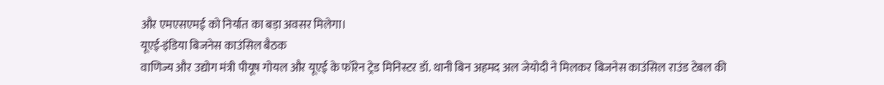और एमएसएमई को निर्यात का बड़ा अवसर मिलेगा।
यूएई-इंडिया बिजनेस काउंसिल बैठक
वाणिज्य और उद्योग मंत्री पीयूष गोयल और यूएई के फॉरेन ट्रेड मिनिस्टर डॉ. थानी बिन अहमद अल जेयोदी ने मिलकर बिजनेस काउंसिल राउंड टेबल की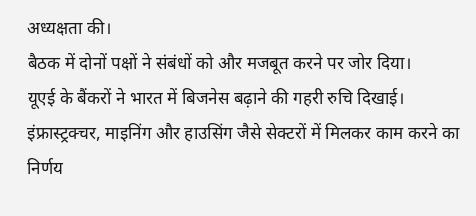अध्यक्षता की।
बैठक में दोनों पक्षों ने संबंधों को और मजबूत करने पर जोर दिया।
यूएई के बैंकरों ने भारत में बिजनेस बढ़ाने की गहरी रुचि दिखाई।
इंफ्रास्ट्रक्चर, माइनिंग और हाउसिंग जैसे सेक्टरों में मिलकर काम करने का निर्णय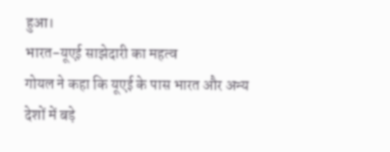हुआ।
भारत-यूएई साझेदारी का महत्व
गोयल ने कहा कि यूएई के पास भारत और अन्य देशों में बड़े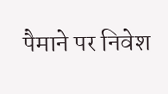पैमाने पर निवेश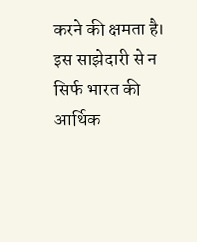करने की क्षमता है।
इस साझेदारी से न सिर्फ भारत की आर्थिक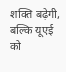शक्ति बढ़ेगी, बल्कि यूएई को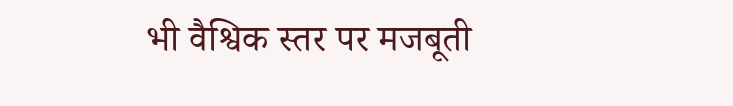भी वैश्विक स्तर पर मजबूती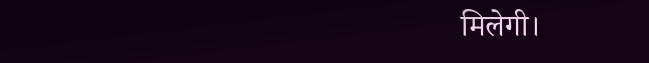मिलेगी।